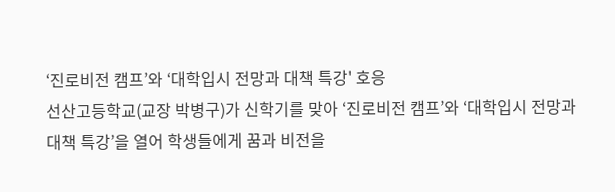‘진로비전 캠프’와 ‘대학입시 전망과 대책 특강' 호응
선산고등학교(교장 박병구)가 신학기를 맞아 ‘진로비전 캠프’와 ‘대학입시 전망과 대책 특강’을 열어 학생들에게 꿈과 비전을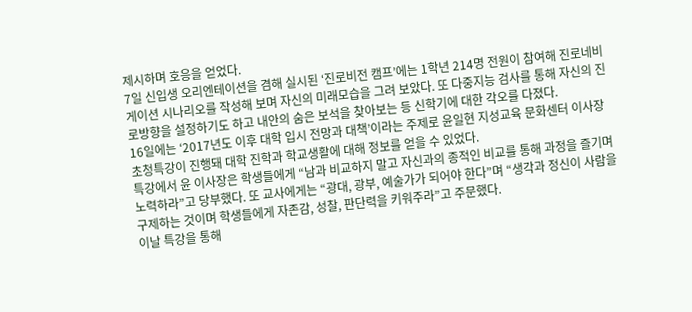제시하며 호응을 얻었다.
7일 신입생 오리엔테이션을 겸해 실시된 ‘진로비전 캠프’에는 1학년 214명 전원이 참여해 진로네비게이션 시나리오를 작성해 보며 자신의 미래모습을 그려 보았다. 또 다중지능 검사를 통해 자신의 진로방향을 설정하기도 하고 내안의 숨은 보석을 찾아보는 등 신학기에 대한 각오를 다졌다.
16일에는 ‘2017년도 이후 대학 입시 전망과 대책’이라는 주제로 윤일현 지성교육 문화센터 이사장 초청특강이 진행돼 대학 진학과 학교생활에 대해 정보를 얻을 수 있었다.
특강에서 윤 이사장은 학생들에게 “남과 비교하지 말고 자신과의 종적인 비교를 통해 과정을 즐기며 노력하라”고 당부했다. 또 교사에게는 “광대, 광부, 예술가가 되어야 한다”며 “생각과 정신이 사람을 구제하는 것이며 학생들에게 자존감, 성찰, 판단력을 키워주라”고 주문했다.
이날 특강을 통해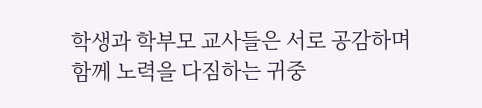학생과 학부모 교사들은 서로 공감하며 함께 노력을 다짐하는 귀중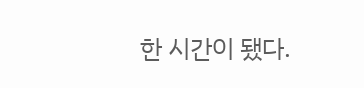한 시간이 됐다.